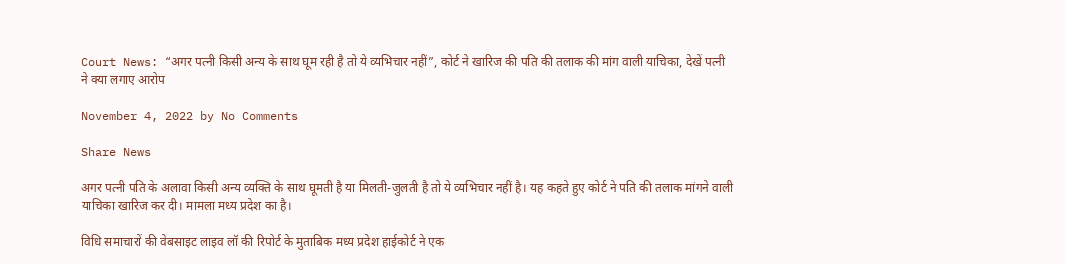Court News: “अगर पत्नी किसी अन्य के साथ घूम रही है तो ये व्यभिचार नहीं”, कोर्ट ने खारिज की पति की तलाक की मांग वाली याचिका, देखें पत्नी ने क्या लगाए आरोप

November 4, 2022 by No Comments

Share News

अगर पत्नी पति के अलावा किसी अन्य व्यक्ति के साथ घूमती है या मिलती-जुलती है तो ये व्यभिचार नहीं है। यह कहते हुए कोर्ट ने पति की तलाक मांगने वाली याचिका खारिज कर दी। मामला मध्य प्रदेश का है।

विधि समाचारों की वेबसाइट लाइव लॉ की रिपोर्ट के मुताबिक मध्य प्रदेश हाईकोर्ट ने एक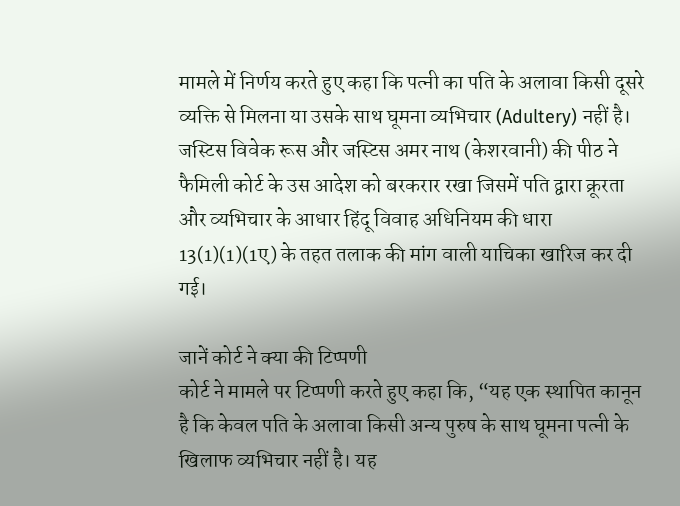मामले में निर्णय करते हुए कहा कि पत्नी का पति के अलावा किसी दूसरे व्यक्ति से मिलना या उसके साथ घूमना व्यभिचार (Adultery) नहीं है। जस्टिस विवेक रूस और जस्टिस अमर नाथ (केशरवानी) की पीठ ने फैमिली कोर्ट के उस आदेश को बरकरार रखा जिसमें पति द्वारा क्रूरता और व्यभिचार के आधार हिंदू विवाह अधिनियम की धारा 13(1)(1)(1ए) के तहत तलाक की मांग वाली याचिका खारिज कर दी गई।

जानें कोर्ट ने क्या की टिप्पणी
कोर्ट ने मामले पर टिप्पणी करते हुए कहा कि, “यह एक स्थापित कानून है कि केवल पति के अलावा किसी अन्य पुरुष के साथ घूमना पत्नी के खिलाफ व्यभिचार नहीं है। यह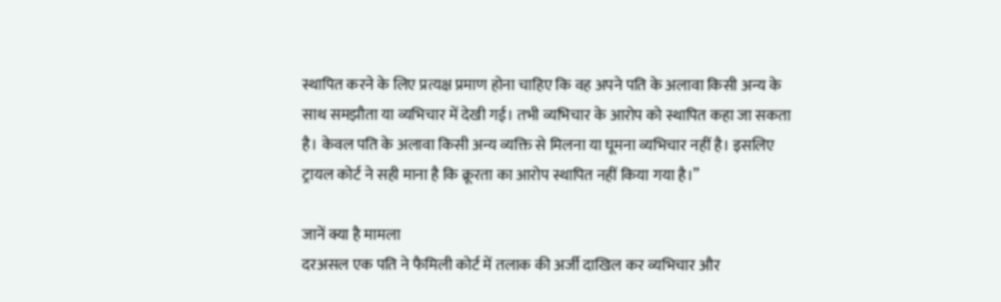स्थापित करने के लिए प्रत्यक्ष प्रमाण होना चाहिए कि वह अपने पति के अलावा किसी अन्य के साथ समझौता या व्यभिचार में देखी गई। तभी व्यभिचार के आरोप को स्थापित कहा जा सकता है। केवल पति के अलावा किसी अन्य व्यक्ति से मिलना या घूमना व्यभिचार नहीं है। इसलिए ट्रायल कोर्ट ने सही माना है कि क्रूरता का आरोप स्थापित नहीं किया गया है।”

जानें क्या है मामला
दरअसल एक पति ने फैमिली कोर्ट में तलाक की अर्जी दाखिल कर व्यभिचार और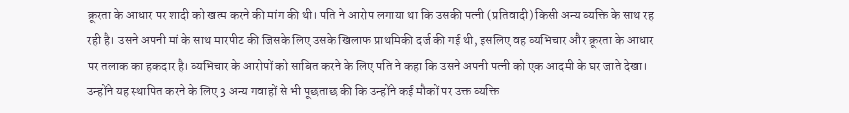क्रूरता के आधार पर शादी को खत्म करने की मांग की थी। पति ने आरोप लगाया था कि उसकी पत्नी (प्रतिवादी) किसी अन्य व्यक्ति के साथ रह रही है। उसने अपनी मां के साथ मारपीट की जिसके लिए उसके खिलाफ प्राथमिकी दर्ज की गई थी, इसलिए वह व्यभिचार और क्रूरता के आधार पर तलाक का हकदार है। व्यभिचार के आरोपों को साबित करने के लिए पति ने कहा कि उसने अपनी पत्नी को एक आदमी के घर जाते देखा। उन्होंने यह स्थापित करने के लिए 3 अन्य गवाहों से भी पूछताछ की कि उन्होंने कई मौकों पर उक्त व्यक्ति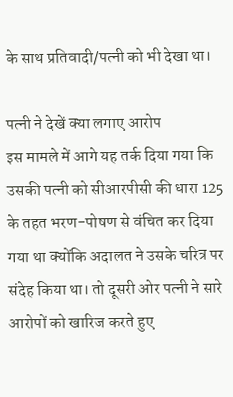के साथ प्रतिवादी/पत्नी को भी देखा था।

पत्नी ने देखें क्या लगाए आरोप
इस मामले में आगे यह तर्क दिया गया कि उसकी पत्नी को सीआरपीसी की धारा 125 के तहत भरण-पोषण से वंचित कर दिया गया था क्योंकि अदालत ने उसके चरित्र पर संदेह किया था। तो दूसरी ओर पत्नी ने सारे आरोपों को खारिज करते हुए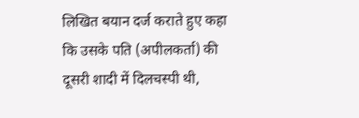लिखित बयान दर्ज कराते हुए कहा कि उसके पति (अपीलकर्ता) की दूसरी शादी में दिलचस्पी थी,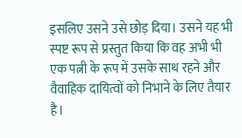इसलिए उसने उसे छोड़ दिया। उसने यह भी स्पष्ट रूप से प्रस्तुत किया कि वह अभी भी एक पत्नी के रूप में उसके साथ रहने और वैवाहिक दायित्वों को निभाने के लिए तैयार है।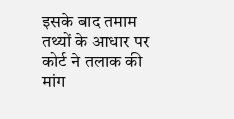इसके बाद तमाम तथ्यों के आधार पर कोर्ट ने तलाक की मांग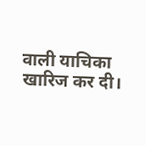वाली याचिका खारिज कर दी।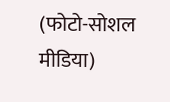(फोटो-सोशल मीडिया)